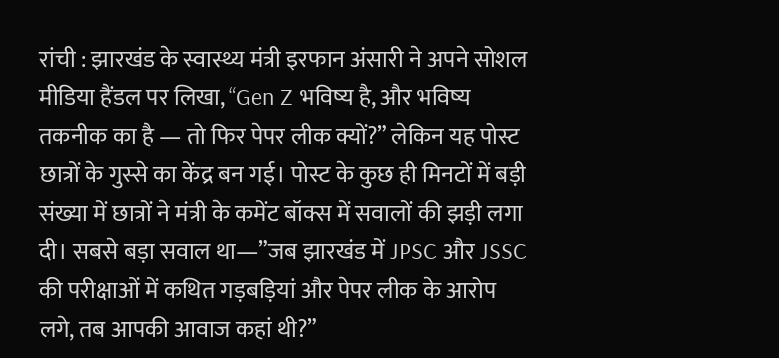रांची : झारखंड के स्वास्थ्य मंत्री इरफान अंसारी ने अपने सोशल मीडिया हैंडल पर लिखा, “Gen Z भविष्य है, और भविष्य तकनीक का है — तो फिर पेपर लीक क्यों?” लेकिन यह पोस्ट छात्रों के गुस्से का केंद्र बन गई। पोस्ट के कुछ ही मिनटों में बड़ी संख्या में छात्रों ने मंत्री के कमेंट बॉक्स में सवालों की झड़ी लगा दी। सबसे बड़ा सवाल था—”जब झारखंड में JPSC और JSSC की परीक्षाओं में कथित गड़बड़ियां और पेपर लीक के आरोप लगे, तब आपकी आवाज कहां थी?”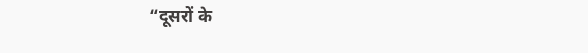“दूसरों के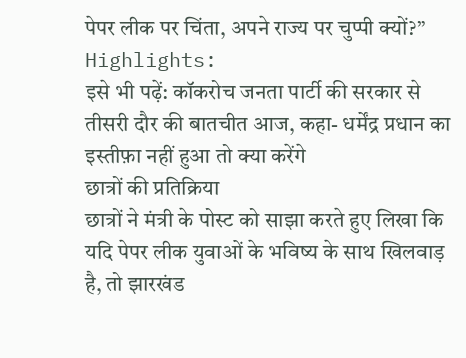पेपर लीक पर चिंता, अपने राज्य पर चुप्पी क्यों?”
Highlights:
इसे भी पढ़ें: कॉकरोच जनता पार्टी की सरकार से तीसरी दौर की बातचीत आज, कहा- धर्मेंद्र प्रधान का इस्तीफ़ा नहीं हुआ तो क्या करेंगे
छात्रों की प्रतिक्रिया
छात्रों ने मंत्री के पोस्ट को साझा करते हुए लिखा कि यदि पेपर लीक युवाओं के भविष्य के साथ खिलवाड़ है, तो झारखंड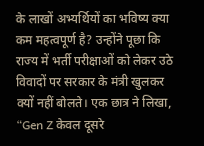के लाखों अभ्यर्थियों का भविष्य क्या कम महत्वपूर्ण है? उन्होंने पूछा कि राज्य में भर्ती परीक्षाओं को लेकर उठे विवादों पर सरकार के मंत्री खुलकर क्यों नहीं बोलते। एक छात्र ने लिखा, “Gen Z केवल दूसरे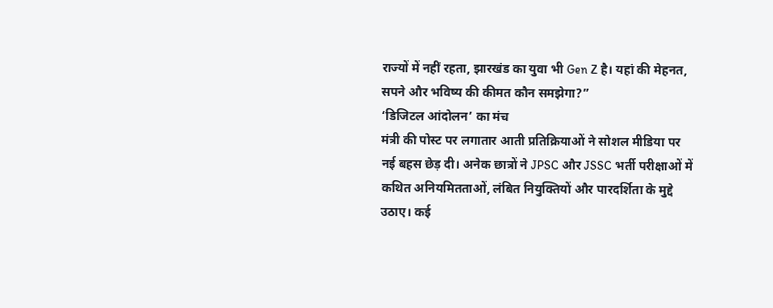राज्यों में नहीं रहता, झारखंड का युवा भी Gen Z है। यहां की मेहनत, सपने और भविष्य की कीमत कौन समझेगा?”
‘डिजिटल आंदोलन’ का मंच
मंत्री की पोस्ट पर लगातार आती प्रतिक्रियाओं ने सोशल मीडिया पर नई बहस छेड़ दी। अनेक छात्रों ने JPSC और JSSC भर्ती परीक्षाओं में कथित अनियमितताओं, लंबित नियुक्तियों और पारदर्शिता के मुद्दे उठाए। कई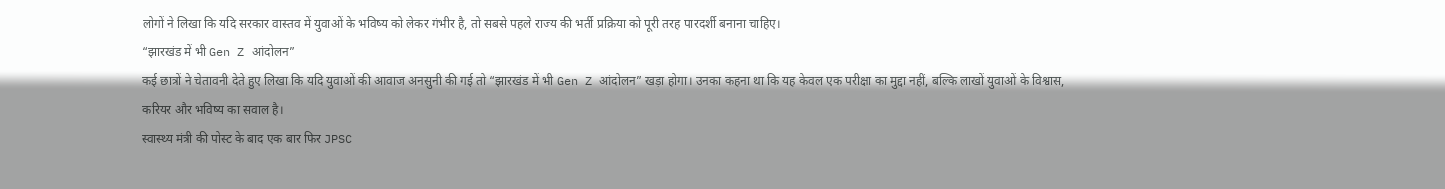लोगों ने लिखा कि यदि सरकार वास्तव में युवाओं के भविष्य को लेकर गंभीर है, तो सबसे पहले राज्य की भर्ती प्रक्रिया को पूरी तरह पारदर्शी बनाना चाहिए।
“झारखंड में भी Gen Z आंदोलन”
कई छात्रों ने चेतावनी देते हुए लिखा कि यदि युवाओं की आवाज अनसुनी की गई तो “झारखंड में भी Gen Z आंदोलन” खड़ा होगा। उनका कहना था कि यह केवल एक परीक्षा का मुद्दा नहीं, बल्कि लाखों युवाओं के विश्वास, करियर और भविष्य का सवाल है।
स्वास्थ्य मंत्री की पोस्ट के बाद एक बार फिर JPSC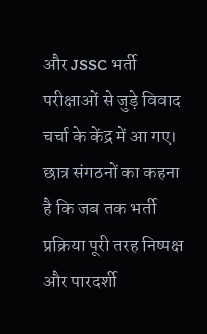और JSSC भर्ती परीक्षाओं से जुड़े विवाद चर्चा के केंद्र में आ गए। छात्र संगठनों का कहना है कि जब तक भर्ती प्रक्रिया पूरी तरह निष्पक्ष और पारदर्शी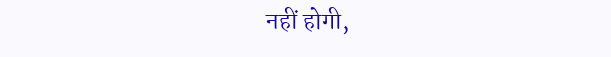नहीं होगी,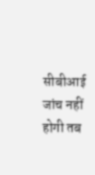सीबीआई जांच नहीं होगी तब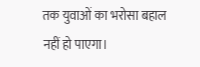तक युवाओं का भरोसा बहाल नहीं हो पाएगा।